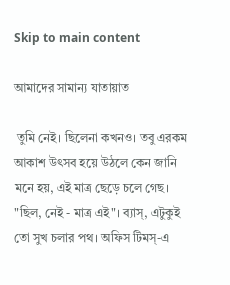Skip to main content

আমাদের সামান্য যাতায়াত

 তুমি নেই‌। ছিলেনা কখনও। তবু এরকম আকাশ‌ উৎসব হয়ে উঠলে কেন‌ জানি মনে হয়, এই মাত্র ছেড়ে চলে‌ গেছ। "ছিল, নেই - মাত্র‌ এই"। ব্যাস্, এটুকুই‌ তো‌ সুখ চলার পথ। অফিস টিমস্-এ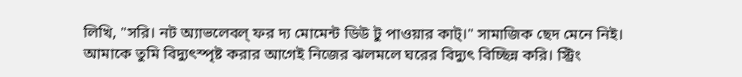লিখি, "সরি। নট অ্যাভলেবল্‌ ফর দ্য মোমেন্ট ডিউ‌ টু পাওয়ার কাট্।" সামাজিক ছেদ মেনে‌ নিই। আমাকে তুমি বিদ্যুৎস্পৃষ্ট‌ করার‌ আগেই নিজের ঝলমলে ঘরের বিদ্যুৎ বিচ্ছিন্ন করি। স্ট্রিং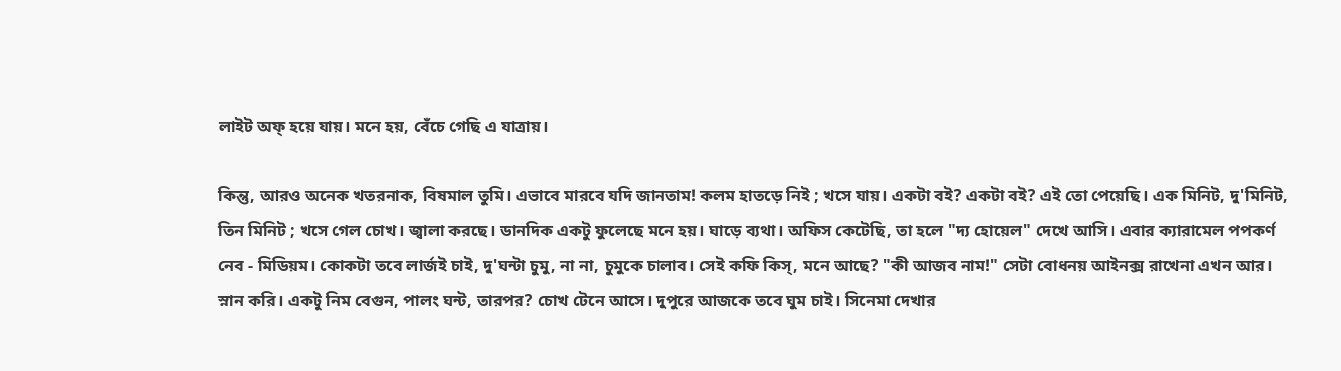লাইট অফ্ হয়ে যায়। মনে হয়, বেঁচে গেছি এ যাত্রায়।

কিন্তু, আরও অনেক খতরনাক, বিষ‌মাল তুমি। এভাবে মারবে যদি জানতাম! কলম হাতড়ে নিই ; খসে যায়। একটা বই? একটা বই? এই তো পেয়েছি। এক মিনিট, দু'মিনিট, তিন মিনিট ; খসে গেল চোখ। জ্বালা করছে। ডানদিক একটু ফুলেছে মনে হয়। ঘাড়ে ব্যথা। অফিস কেটেছি, তা হলে "দ্য হোয়েল" দেখে আসি। এবার ক্যারামেল পপকর্ণ নেব - মিডিয়ম। কোকটা তবে লার্জই চাই, দু'ঘন্টা চুমু, না‌ না, চুমুকে চালাব। সেই কফি কিস্, মনে আছে? "কী আজব নাম!" সেটা বোধনয় আইনক্স রাখেনা এখন‌ আর। স্নান করি। একটু নিম বেগুন, পালং ঘন্ট, তারপর? চোখ টেনে আসে। দুপুরে আজকে তবে ঘুম চাই। সিনেমা দেখার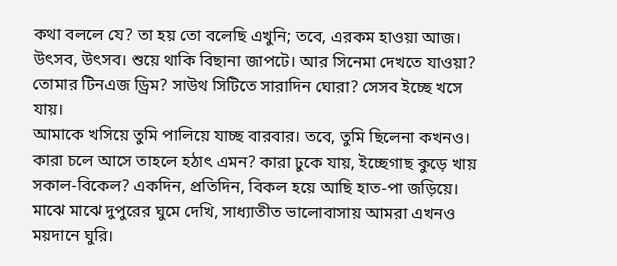কথা বললে যে? তা হয় তো বলেছি এখুনি; তবে, এরকম হাওয়া আজ। উৎসব, উৎসব। শুয়ে থাকি বিছানা জাপটে। আর সিনেমা দেখতে যাওয়া? তোমার টিনএজ ড্রিম? সাউথ সিটিতে সারাদিন ঘোরা? সেসব ইচ্ছে খসে যায়।
আমাকে খসিয়ে‌ তুমি পালিয়ে যাচ্ছ বারবার। তবে, তুমি ছিলেনা কখনও। কারা‌ চলে আসে তাহলে হঠাৎ এমন? কারা ঢুকে যায়, ইচ্ছেগাছ কুড়ে খায় সকাল-বিকেল? একদিন, প্রতিদিন, বিকল হয়ে আছি হাত-পা জড়িয়ে। মাঝে‌ মাঝে দুপুরের ঘুমে দেখি, সাধ্যাতীত ভালোবাসায় আমরা এখনও ময়দানে ঘুরি।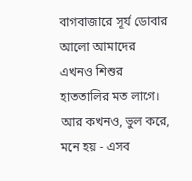বাগবাজারে সূর্য ডোবার আলো আমাদের এখনও শিশুর হাততালির মত লাগে। আর কখনও, ভুল‌ করে, মনে হয় - এসব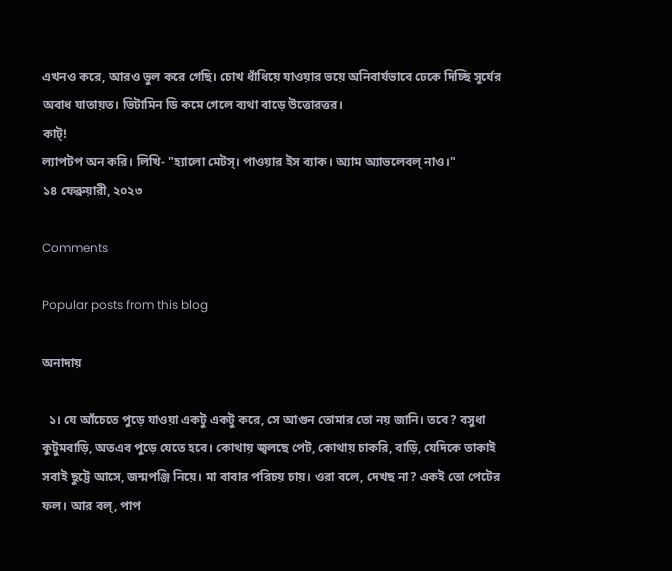এখনও করে, আরও ভুল করে গেছি। চোখ ধাঁধিয়ে যাওয়ার ভয়ে অনিবার্যভাবে ঢেকে দিচ্ছি সূর্যের অবাধ যাতায়ত। ভিটামিন ডি কমে গেলে ব্যথা বাড়ে উত্তোরত্তর।
কাট্!
ল্যাপটপ অন করি। লিখি- "হ্যালো মেটস্। পাওয়ার ইস ব্যাক। অ্যাম অ্যাভলেবল্ নাও।"
১৪ ফেব্রুয়ারী, ২০২৩

Comments

Popular posts from this blog

অনাদায়

  ১। যে আঁচেতে পুড়ে যাওয়া একটু একটু করে, সে আগুন তোমার তো নয় জানি। তবে? বসুধা কুটুমবাড়ি, অতএব পুড়ে যেতে হবে। কোথায় জ্বলছে পেট, কোথায় চাকরি, বাড়ি, যেদিকে তাকাই সবাই ছুট্টে আসে, জন্মপঞ্জি নিয়ে। মা বাবার পরিচয় চায়। ওরা বলে, দেখছ না? একই তো পেটের ফল। আর বল্‌, পাপ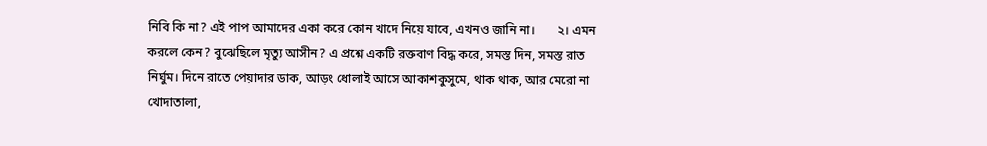নিবি কি না? এই পাপ আমাদের একা করে কোন খাদে নিয়ে যাবে, এখনও জানি না।       ২। এমন করলে কেন? বুঝেছিলে মৃত্যু আসীন? এ প্রশ্নে একটি রক্তবাণ বিদ্ধ করে, সমস্ত দিন, সমস্ত রাত নির্ঘুম। দিনে রাতে পেয়াদার ডাক, আড়ং ধোলাই আসে আকাশকুসুমে, থাক থাক, আর মেরো না খোদাতালা,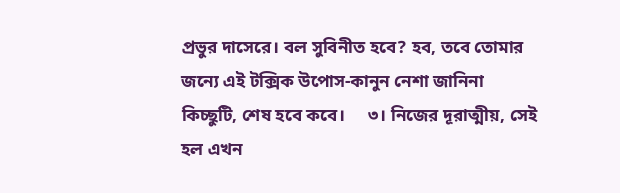প্রভুর দাসেরে। বল সুবিনীত হবে? হব, তবে তোমার জন্যে এই টক্সিক উপোস-কানুন নেশা জানিনা কিচ্ছুটি, শেষ হবে কবে।     ৩। নিজের দূরাত্মীয়, সেই হল এখন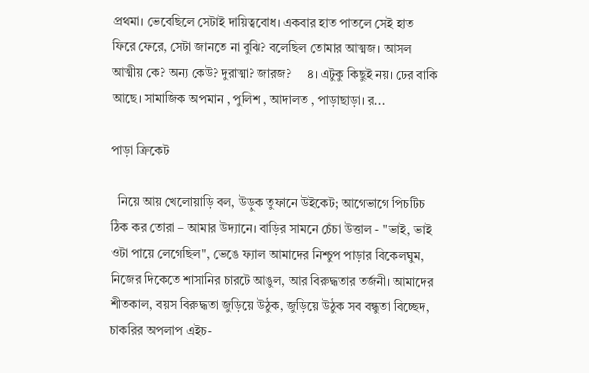প্রথমা। ভেবেছিলে সেটাই দায়িত্ববোধ। একবার হাত পাতলে সেই হাত ফিরে ফেরে, সেটা জানতে না বুঝি? বলেছিল তোমার আত্মজ। আসল আত্মীয় কে? অন্য কেউ? দুরাত্মা? জারজ?     ৪। এটুকু কিছুই নয়। ঢের বাকি আছে। সামাজিক অপমান , পুলিশ , আদালত , পাড়াছাড়া। র...

পাড়া ক্রিকেট

  নিয়ে আয় খেলোয়াড়ি বল, উড়ুক তুফানে উইকেট‌; আগেভাগে পিচটিচ ঠিক কর তোরা – আমার উদ্যানে। বাড়ির সামনে চেঁচা উত্তাল - "ভাই, ভাই ওটা পায়ে‌ লেগেছিল", ভেঙে ফ্যাল আমাদের নিশ্চুপ পাড়ার বিকেলঘুম, নিজের দিকেতে শাসানির চারটে আঙুল, আর বিরুদ্ধতার তর্জনী। আমাদের শীতকাল, বয়স বিরুদ্ধতা জুড়িয়ে উঠুক, জুড়িয়ে উঠুক সব বন্ধুতা বিচ্ছেদ, চাকরির অপলাপ এইচ-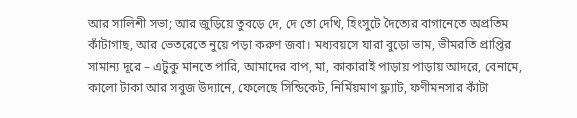আর সালিশী সভা; আর জুড়িয়ে তুবড়ে দে, দে তো‌ দেখি, হিংসুটে দৈত্যের বাগানেতে অপ্রতিম কাঁটাগাছ, আর ভেতরেতে নুয়ে পড়া করুণ জবা। মধ্যবয়সে যারা বুড়ো ভাম, ভীমরতি প্রাপ্তির সামান্য দূরে – এটুকু মানতে পারি, আমাদের বাপ, মা, কাকারাই পাড়ায় পাড়ায় আদরে, বেনামে, কালো টাকা আর সবুজ উদ্যানে, ফেলেছে সিন্ডিকেট, নির্মিয়মাণ ফ্ল্যাট, ফণীমনসার কাঁটা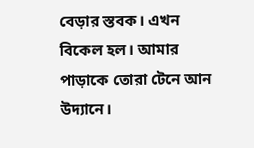বেড়ার স্তবক। এখন বিকেল হল। আমার পাড়াকে তোরা টেনে আন উদ্যানে।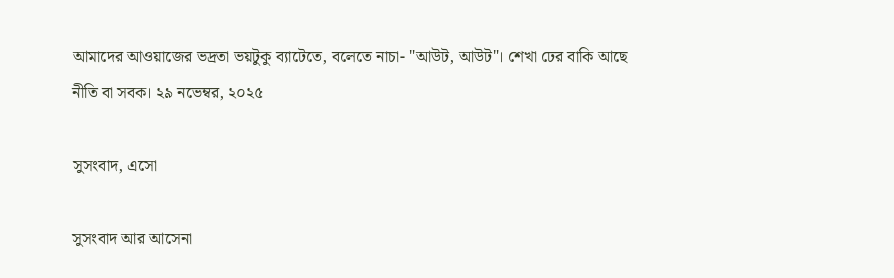আমাদের আওয়াজের ভদ্রতা ভয়টুকু ব্যাটেতে, বলেতে নাচা- "আউট, আউট"। শেখা ঢের বাকি আছে নীতি বা সবক। ২৯ নভেম্বর, ২০২৫

সুসংবাদ, এসো

সুসংবাদ আর আসেনা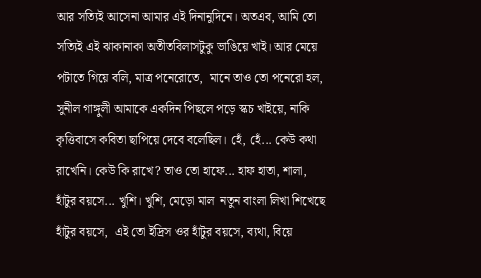আর সত্যিই আসেনা আমার এই দিনানুদিনে। অতএব, আমি তো সত্যিই এই ঝাকানাকা অতীতবিলাসটুকু ভাঙিয়ে খাই‌। আর মেয়ে পটাতে গিয়ে বলি, মাত্র পনেরোতে,  মানে তাও তো পনেরো হল, সুনীল গাঙ্গুলী আমাকে একদিন পিছলে পড়ে স্কচ খাইয়ে, নাকি কৃত্তিবাসে কবিতা ছাপিয়ে দেবে বলেছিল। হেঁ, হেঁ... কেউ কথা রাখেনি। কেউ কি রাখে? তাও তো হাফে... হাফ হাতা, শালা,  হাঁটুর বয়সে... খুশি। খুশি, মেড়ো মাল  নতুন বাংলা লিখা শিখেছে হাঁটুর বয়সে,  এই তো ইদ্রিস ওর হাঁটুর বয়সে, ব্যথা, বিয়ে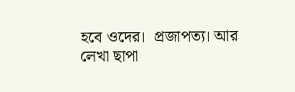হবে ওদের।  প্রজাপত্য। আর লেখা ছাপা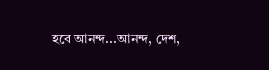হবে আনন্দ...আনন্দ, দেশ,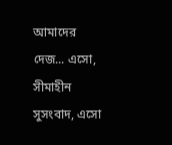আমাদের দেজ... এসো, সীমাহীন সুসংবাদ, এসো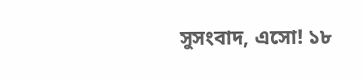সুসংবাদ, এসো! ১৮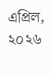এপ্রিল, ২০২৬